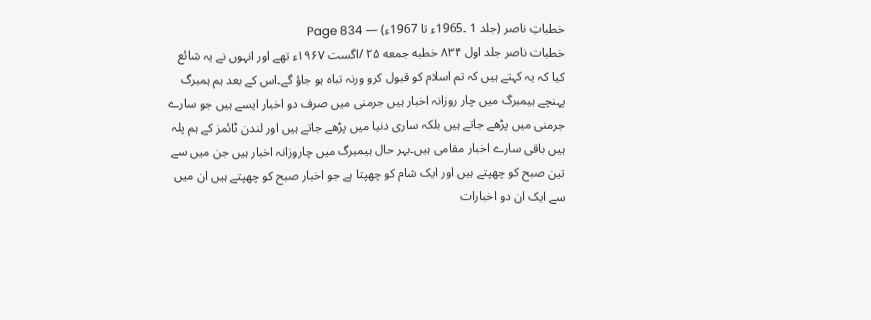خطباتِ ناصر (جلد 1 ۔1965ء تا 1967ء) — Page 834
خطبات ناصر جلد اول ۸۳۴ خطبه جمعه ۲۵ /اگست ۱۹۶۷ء تھے اور انہوں نے یہ شائع کیا کہ یہ کہتے ہیں کہ تم اسلام کو قبول کرو ورنہ تباہ ہو جاؤ گے۔اس کے بعد ہم ہمبرگ پہنچے ہیمبرگ میں چار روزانہ اخبار ہیں جرمنی میں صرف دو اخبار ایسے ہیں جو سارے جرمنی میں پڑھے جاتے ہیں بلکہ ساری دنیا میں پڑھے جاتے ہیں اور لندن ٹائمز کے ہم پلہ ہیں باقی سارے اخبار مقامی ہیں۔بہر حال ہیمبرگ میں چاروزانہ اخبار ہیں جن میں سے تین صبح کو چھپتے ہیں اور ایک شام کو چھپتا ہے جو اخبار صبح کو چھپتے ہیں ان میں سے ایک ان دو اخبارات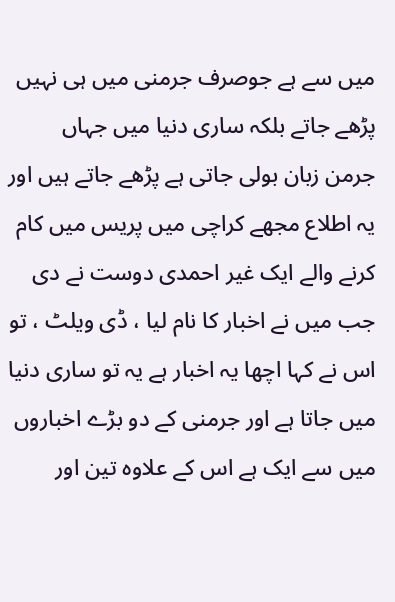میں سے ہے جوصرف جرمنی میں ہی نہیں پڑھے جاتے بلکہ ساری دنیا میں جہاں جرمن زبان بولی جاتی ہے پڑھے جاتے ہیں اور یہ اطلاع مجھے کراچی میں پریس میں کام کرنے والے ایک غیر احمدی دوست نے دی جب میں نے اخبار کا نام لیا ، ڈی ویلٹ ، تو اس نے کہا اچھا یہ اخبار ہے یہ تو ساری دنیا میں جاتا ہے اور جرمنی کے دو بڑے اخباروں میں سے ایک ہے اس کے علاوہ تین اور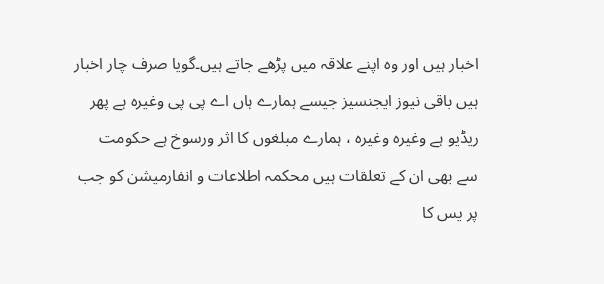اخبار ہیں اور وہ اپنے علاقہ میں پڑھے جاتے ہیں۔گویا صرف چار اخبار ہیں باقی نیوز ایجنسیز جیسے ہمارے ہاں اے پی پی وغیرہ ہے پھر ریڈیو ہے وغیرہ وغیرہ ، ہمارے مبلغوں کا اثر ورسوخ ہے حکومت سے بھی ان کے تعلقات ہیں محکمہ اطلاعات و انفارمیشن کو جب پر یس کا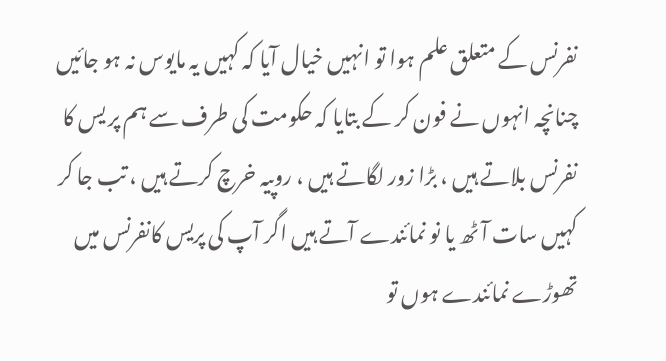نفرنس کے متعلق علم ہوا تو انہیں خیال آیا کہ کہیں یہ مایوس نہ ہو جائیں چنانچہ انہوں نے فون کر کے بتایا کہ حکومت کی طرف سے ہم پر یس کا نفرنس بلاتے ہیں ، بڑا زور لگاتے ہیں ، روپیہ خرچ کرتے ہیں ، تب جا کر کہیں سات آٹھ یا نو نمائندے آتے ہیں اگر آپ کی پریس کانفرنس میں تھوڑے نمائندے ہوں تو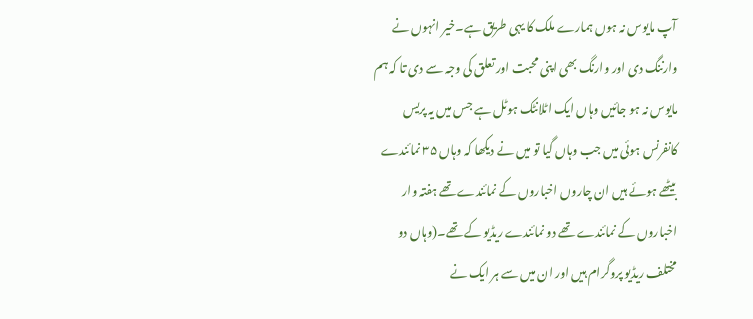آپ مایوس نہ ہوں ہمارے ملک کا یہی طریق ہے۔خیر انہوں نے وارننگ دی اور وارنگ بھی اپنی محبت اور تعلق کی وجہ سے دی تا کہ ہم مایوس نہ ہو جائیں وہاں ایک اٹلانٹک ہوٹل ہے جس میں یہ پریس کانفرنس ہوئی میں جب وہاں گیا تو میں نے دیکھا کہ وہاں ۳۵ نمائندے بیٹھے ہوئے ہیں ان چاروں اخباروں کے نمائندے تھے ہفتہ وار اخباروں کے نمائندے تھے دو نمائندے ریڈیو کے تھے۔(وہاں دو مختلف ریڈیو پروگرام ہیں اور ان میں سے ہر ایک نے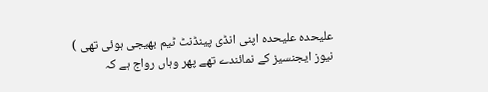علیحدہ علیحدہ اپنی انڈی پینڈنٹ ٹیم بھیجی ہوئی تھی ) نیوز ایجنسیز کے نمائندے تھے پھر وہاں رواج ہے کہ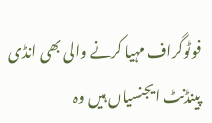فوٹوگراف مہیا کرنے والی بھی انڈی پینڈنٹ ایجنسیاں ہیں وہ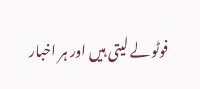فوٹو لے لیتی ہیں اور ہر اخبار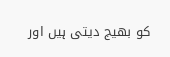کو بھیج دیتی ہیں اور